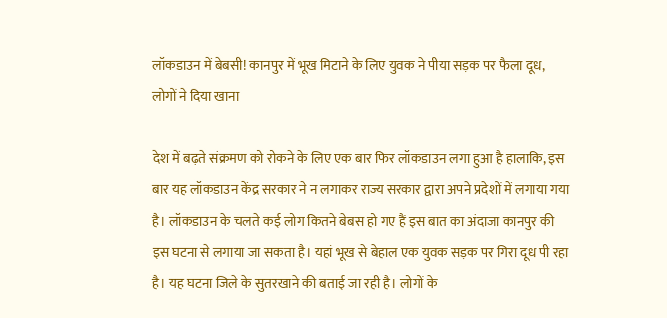लॉकडाउन में बेबसी! कानपुर में भूख मिटाने के लिए युवक ने पीया सड़क पर फैला दूध, लोगों ने दिया खाना

देश में बढ़ते संक्रमण को रोकने के लिए एक बार फिर लॉकडाउन लगा हुआ है हालाकि, इस बार यह लॉकडाउन केंद्र सरकार ने न लगाकर राज्य सरकार द्वारा अपने प्रदेशों में लगाया गया है। लॉकडाउन के चलते कई लोग कितने बेबस हो गए हैं इस बात का अंदाजा कानपुर की इस घटना से लगाया जा सकता है। यहां भूख से बेहाल एक युवक सड़क पर गिरा दूध पी रहा है। यह घटना जिले के सुतरखाने की बताई जा रही है। लोगों के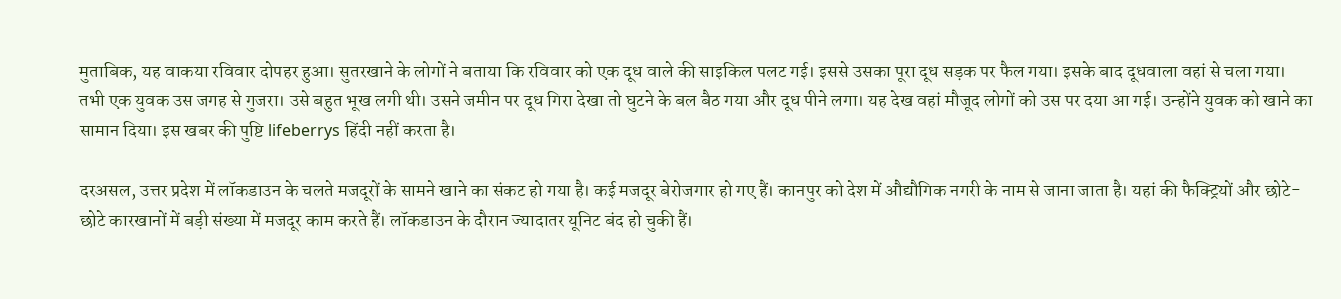मुताबिक, यह वाकया रविवार दोपहर हुआ। सुतरखाने के लोगों ने बताया कि रविवार को एक दूध वाले की साइकिल पलट गई। इससे उसका पूरा दूध सड़क पर फैल गया। इसके बाद दूधवाला वहां से चला गया। तभी एक युवक उस जगह से गुजरा। उसे बहुत भूख लगी थी। उसने जमीन पर दूध गिरा देखा तो घुटने के बल बैठ गया और दूध पीने लगा। यह देख वहां मौजूद लोगों को उस पर दया आ गई। उन्होंने युवक को खाने का सामान दिया। इस खबर की पुष्टि lifeberrys हिंदी नहीं करता है।

दरअसल, उत्तर प्रदेश में लॉकडाउन के चलते मजदूरों के सामने खाने का संकट हो गया है। कई मजदूर बेरोजगार हो गए हैं। कानपुर को देश में औद्यौगिक नगरी के नाम से जाना जाता है। यहां की फैक्ट्रियों और छोटे-छोटे कारखानों में बड़ी संख्या में मजदूर काम करते हैं। लॉकडाउन के दौरान ज्यादातर यूनिट बंद हो चुकी हैं।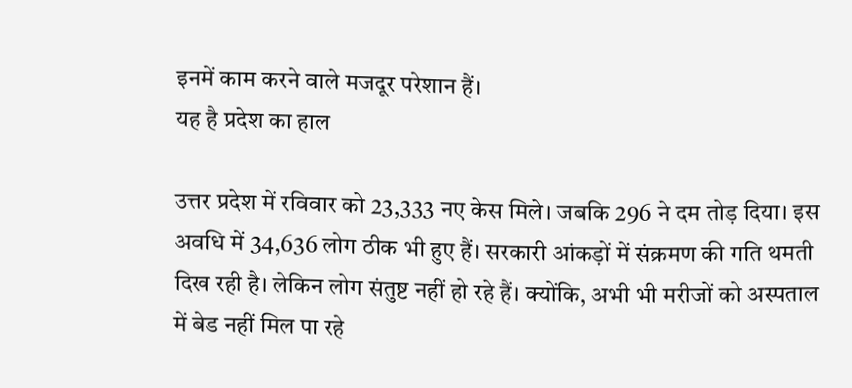इनमें काम करने वाले मजदूर परेशान हैं।
यह है प्रदेश का हाल

उत्तर प्रदेश में रविवार को 23,333 नए केस मिले। जबकि 296 ने दम तोड़ दिया। इस अवधि में 34,636 लोग ठीक भी हुए हैं। सरकारी आंकड़ों में संक्रमण की गति थमती दिख रही है। लेकिन लोग संतुष्ट नहीं हो रहे हैं। क्योंकि, अभी भी मरीजों को अस्पताल में बेड नहीं मिल पा रहे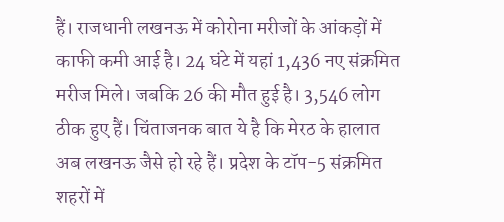हैं। राजधानी लखनऊ में कोरोना मरीजों के आंकड़ों में काफी कमी आई है। 24 घंटे में यहां 1,436 नए संक्रमित मरीज मिले। जबकि 26 की मौत हुई है। 3,546 लोग ठीक हुए हैं। चिंताजनक बात ये है कि मेरठ के हालात अब लखनऊ जैसे हो रहे हैं। प्रदेश के टॉप-5 संक्रमित शहरों में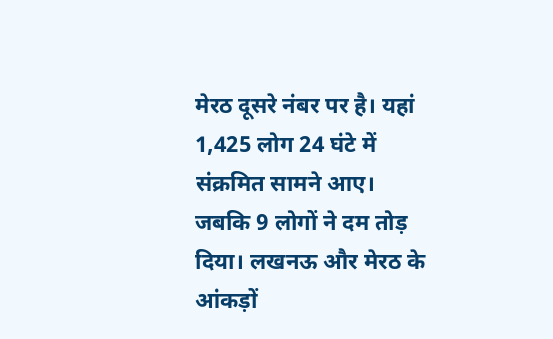मेरठ दूसरे नंबर पर है। यहां 1,425 लोग 24 घंटे में संक्रमित सामने आए। जबकि 9 लोगों ने दम तोड़ दिया। लखनऊ और मेरठ के आंकड़ों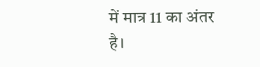में मात्र 11 का अंतर है।